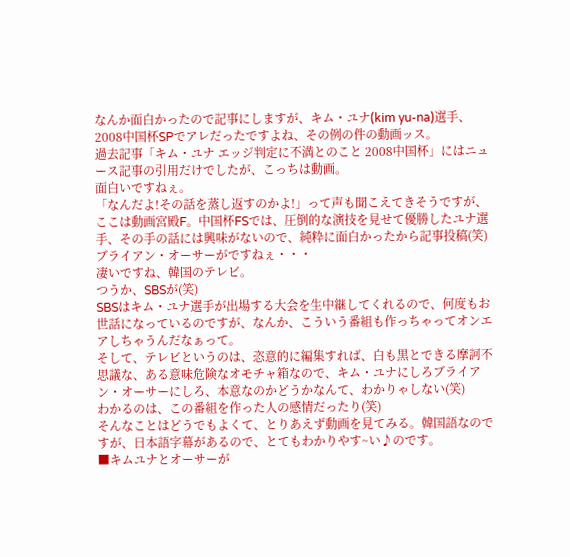なんか面白かったので記事にしますが、キム・ユナ(kim yu-na)選手、2008中国杯SPでアレだったですよね、その例の件の動画ッス。
過去記事「キム・ユナ エッジ判定に不満とのこと 2008中国杯」にはニュース記事の引用だけでしたが、こっちは動画。
面白いですねぇ。
「なんだよ!その話を蒸し返すのかよ!」って声も聞こえてきそうですが、ここは動画宮殿F。中国杯FSでは、圧倒的な演技を見せて優勝したユナ選手、その手の話には興味がないので、純粋に面白かったから記事投稿(笑)
ブライアン・オーサーがですねぇ・・・
凄いですね、韓国のテレビ。
つうか、SBSが(笑)
SBSはキム・ユナ選手が出場する大会を生中継してくれるので、何度もお世話になっているのですが、なんか、こういう番組も作っちゃってオンエアしちゃうんだなぁって。
そして、テレビというのは、恣意的に編集すれば、白も黒とできる摩訶不思議な、ある意味危険なオモチャ箱なので、キム・ユナにしろブライアン・オーサーにしろ、本意なのかどうかなんて、わかりゃしない(笑)
わかるのは、この番組を作った人の感情だったり(笑)
そんなことはどうでもよくて、とりあえず動画を見てみる。韓国語なのですが、日本語字幕があるので、とてもわかりやす~い♪のです。
■キムユナとオーサーが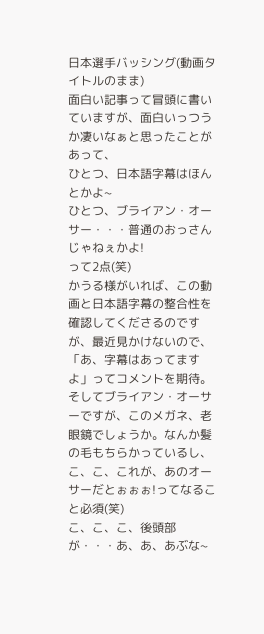日本選手バッシング(動画タイトルのまま)
面白い記事って冒頭に書いていますが、面白いっつうか凄いなぁと思ったことがあって、
ひとつ、日本語字幕はほんとかよ~
ひとつ、ブライアン・オーサー・・・普通のおっさんじゃねぇかよ!
って2点(笑)
かうる様がいれば、この動画と日本語字幕の整合性を確認してくださるのですが、最近見かけないので、「あ、字幕はあってますよ」ってコメントを期待。
そしてブライアン・オーサーですが、このメガネ、老眼鏡でしょうか。なんか髪の毛もちらかっているし、こ、こ、これが、あのオーサーだとぉぉぉ!ってなること必須(笑)
こ、こ、こ、後頭部が・・・あ、あ、あぶな~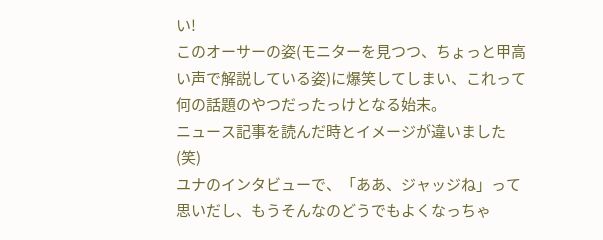い!
このオーサーの姿(モニターを見つつ、ちょっと甲高い声で解説している姿)に爆笑してしまい、これって何の話題のやつだったっけとなる始末。
ニュース記事を読んだ時とイメージが違いました(笑)
ユナのインタビューで、「ああ、ジャッジね」って思いだし、もうそんなのどうでもよくなっちゃ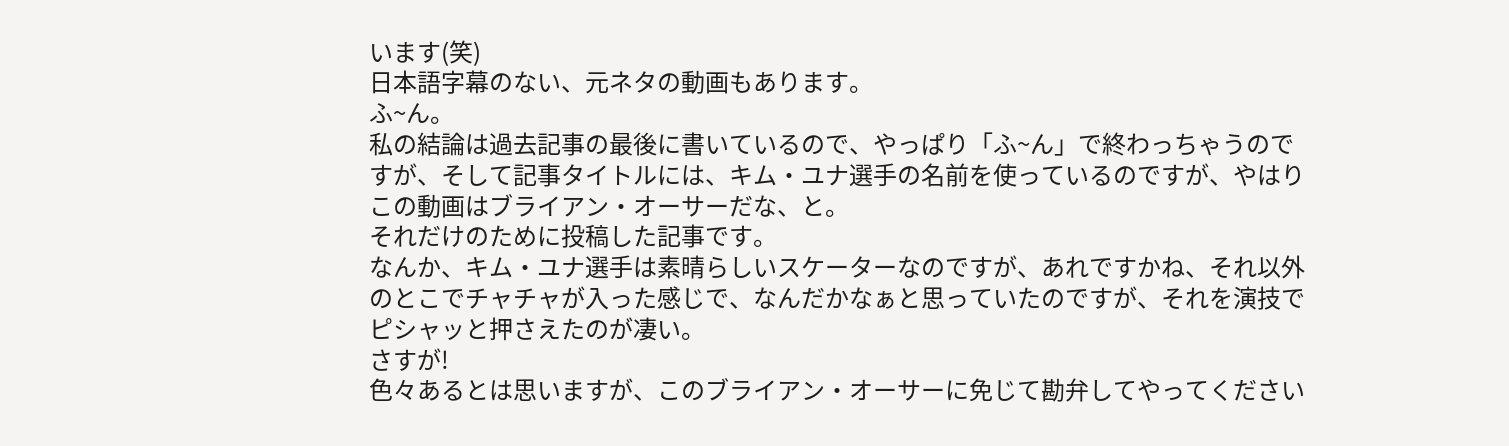います(笑)
日本語字幕のない、元ネタの動画もあります。
ふ~ん。
私の結論は過去記事の最後に書いているので、やっぱり「ふ~ん」で終わっちゃうのですが、そして記事タイトルには、キム・ユナ選手の名前を使っているのですが、やはりこの動画はブライアン・オーサーだな、と。
それだけのために投稿した記事です。
なんか、キム・ユナ選手は素晴らしいスケーターなのですが、あれですかね、それ以外のとこでチャチャが入った感じで、なんだかなぁと思っていたのですが、それを演技でピシャッと押さえたのが凄い。
さすが!
色々あるとは思いますが、このブライアン・オーサーに免じて勘弁してやってください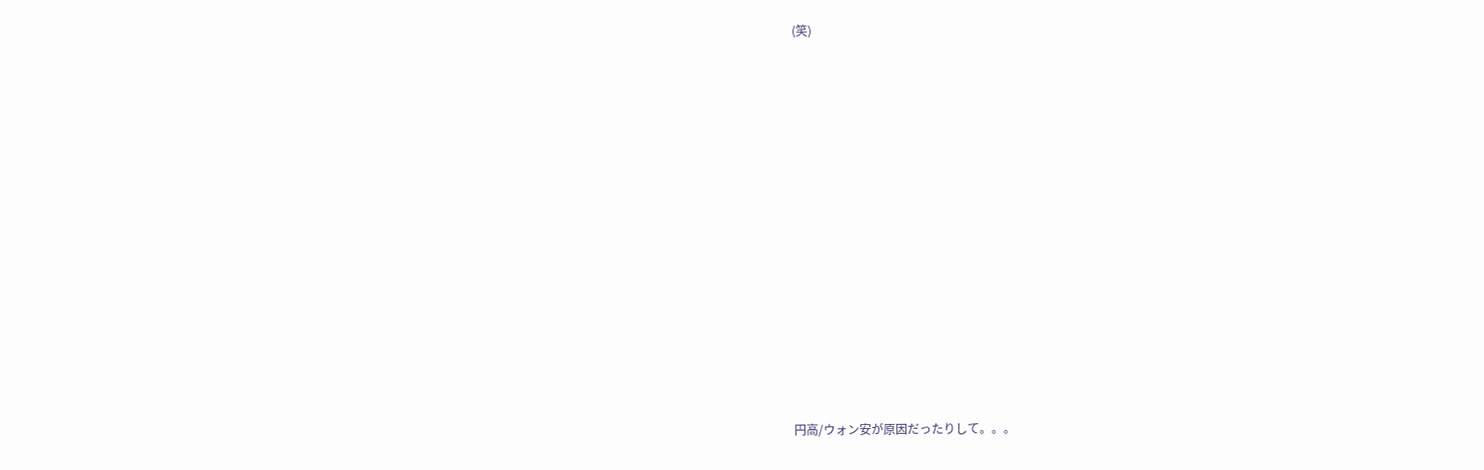(笑)














円高/ウォン安が原因だったりして。。。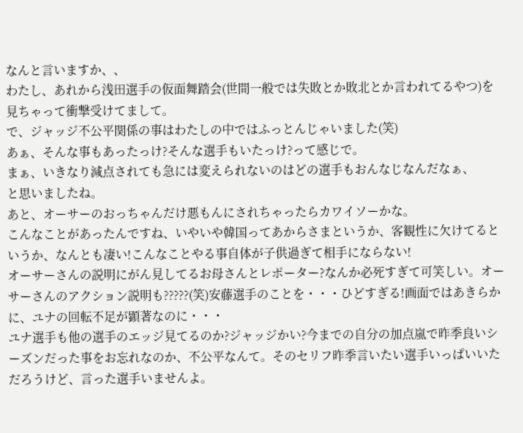なんと言いますか、、
わたし、あれから浅田選手の仮面舞踏会(世間一般では失敗とか敗北とか言われてるやつ)を見ちゃって衝撃受けてまして。
で、ジャッジ不公平関係の事はわたしの中ではふっとんじゃいました(笑)
あぁ、そんな事もあったっけ?そんな選手もいたっけ?って感じで。
まぁ、いきなり減点されても急には変えられないのはどの選手もおんなじなんだなぁ、
と思いましたね。
あと、オーサーのおっちゃんだけ悪もんにされちゃったらカワイソーかな。
こんなことがあったんですね、いやいや韓国ってあからさまというか、客観性に欠けてるというか、なんとも凄い!こんなことやる事自体が子供過ぎて相手にならない!
オーサーさんの説明にがん見してるお母さんとレポーター?なんか必死すぎて可笑しい。オーサーさんのアクション説明も?????(笑)安藤選手のことを・・・ひどすぎる!画面ではあきらかに、ユナの回転不足が顕著なのに・・・
ユナ選手も他の選手のエッジ見てるのか?ジャッジかい?今までの自分の加点嵐で昨季良いシーズンだった事をお忘れなのか、不公平なんて。そのセリフ昨季言いたい選手いっぱいいただろうけど、言った選手いませんよ。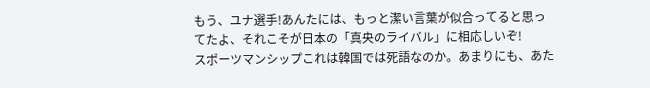もう、ユナ選手!あんたには、もっと潔い言葉が似合ってると思ってたよ、それこそが日本の「真央のライバル」に相応しいぞ!
スポーツマンシップこれは韓国では死語なのか。あまりにも、あた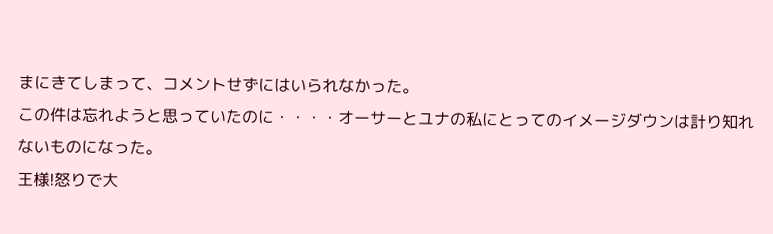まにきてしまって、コメントせずにはいられなかった。
この件は忘れようと思っていたのに・・・・オーサーとユナの私にとってのイメージダウンは計り知れないものになった。
王様!怒りで大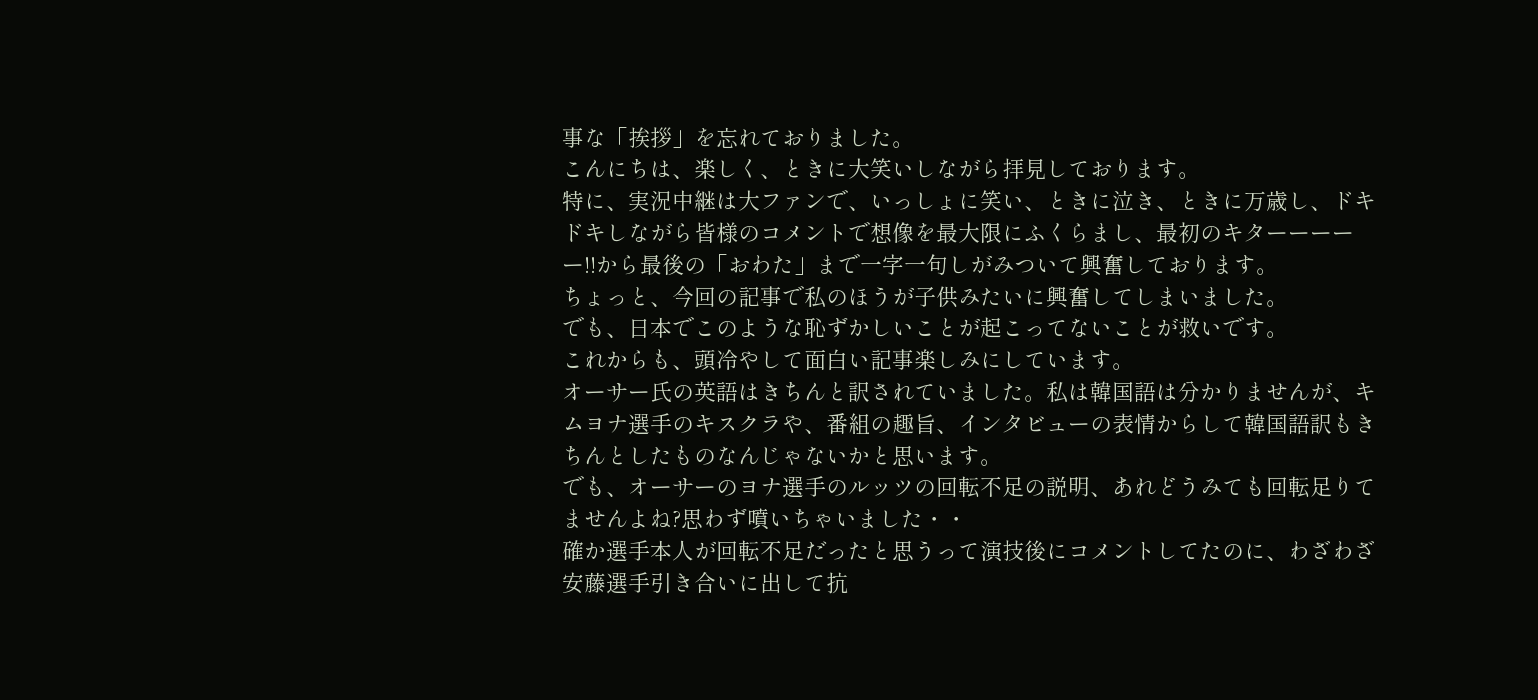事な「挨拶」を忘れておりました。
こんにちは、楽しく、ときに大笑いしながら拝見しております。
特に、実況中継は大ファンで、いっしょに笑い、ときに泣き、ときに万歳し、ドキドキしながら皆様のコメントで想像を最大限にふくらまし、最初のキターーーーー!!から最後の「おわた」まで一字一句しがみついて興奮しております。
ちょっと、今回の記事で私のほうが子供みたいに興奮してしまいました。
でも、日本でこのような恥ずかしいことが起こってないことが救いです。
これからも、頭冷やして面白い記事楽しみにしています。
オーサー氏の英語はきちんと訳されていました。私は韓国語は分かりませんが、キムヨナ選手のキスクラや、番組の趣旨、インタビューの表情からして韓国語訳もきちんとしたものなんじゃないかと思います。
でも、オーサーのヨナ選手のルッツの回転不足の説明、あれどうみても回転足りてませんよね?思わず噴いちゃいました・・
確か選手本人が回転不足だったと思うって演技後にコメントしてたのに、わざわざ安藤選手引き合いに出して抗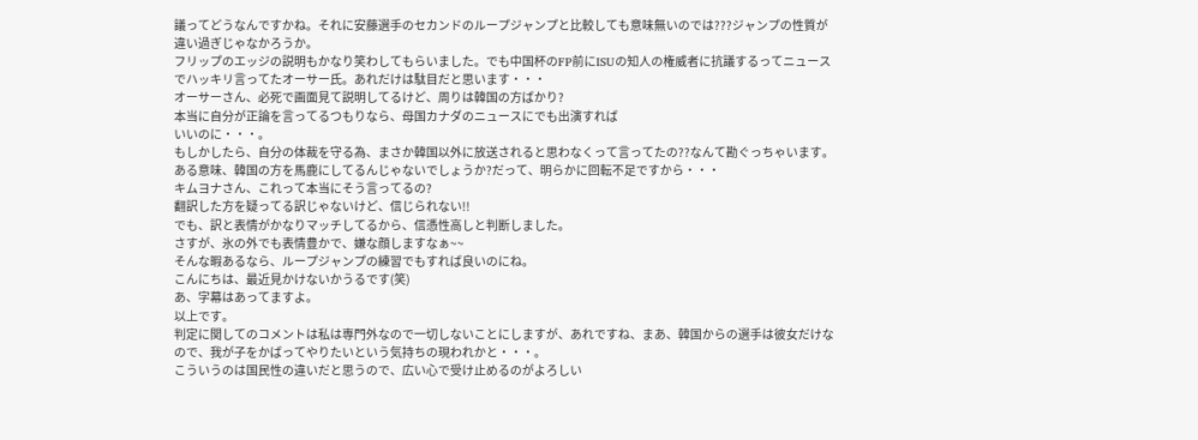議ってどうなんですかね。それに安藤選手のセカンドのループジャンプと比較しても意味無いのでは???ジャンプの性質が違い過ぎじゃなかろうか。
フリップのエッジの説明もかなり笑わしてもらいました。でも中国杯のFP前にISUの知人の権威者に抗議するってニュースでハッキリ言ってたオーサー氏。あれだけは駄目だと思います・・・
オーサーさん、必死で画面見て説明してるけど、周りは韓国の方ばかり?
本当に自分が正論を言ってるつもりなら、母国カナダのニュースにでも出演すれば
いいのに・・・。
もしかしたら、自分の体裁を守る為、まさか韓国以外に放送されると思わなくって言ってたの??なんて勘ぐっちゃいます。ある意味、韓国の方を馬鹿にしてるんじゃないでしょうか?だって、明らかに回転不足ですから・・・
キムヨナさん、これって本当にそう言ってるの?
翻訳した方を疑ってる訳じゃないけど、信じられない!!
でも、訳と表情がかなりマッチしてるから、信憑性高しと判断しました。
さすが、氷の外でも表情豊かで、嫌な顔しますなぁ~~
そんな暇あるなら、ループジャンプの練習でもすれば良いのにね。
こんにちは、最近見かけないかうるです(笑)
あ、字幕はあってますよ。
以上です。
判定に関してのコメントは私は専門外なので一切しないことにしますが、あれですね、まあ、韓国からの選手は彼女だけなので、我が子をかばってやりたいという気持ちの現われかと・・・。
こういうのは国民性の違いだと思うので、広い心で受け止めるのがよろしい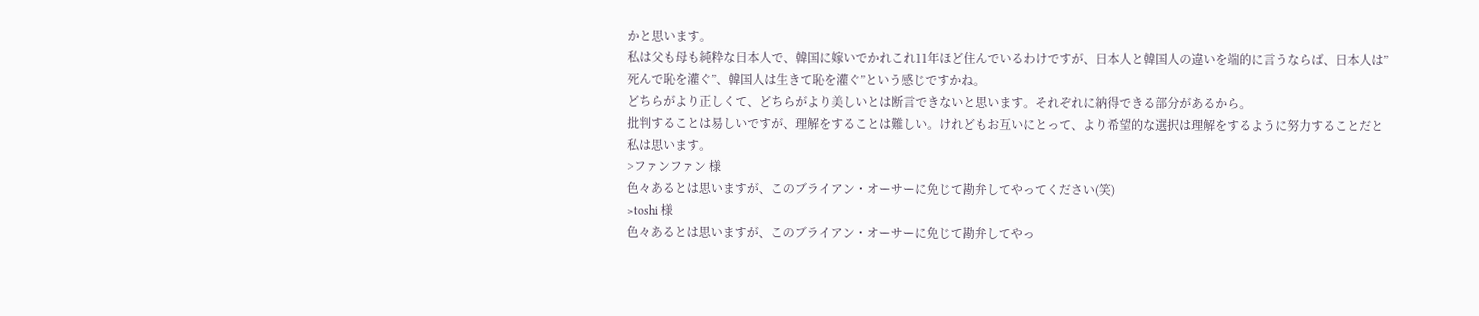かと思います。
私は父も母も純粋な日本人で、韓国に嫁いでかれこれ11年ほど住んでいるわけですが、日本人と韓国人の違いを端的に言うならば、日本人は”死んで恥を灌ぐ”、韓国人は生きて恥を灌ぐ”という感じですかね。
どちらがより正しくて、どちらがより美しいとは断言できないと思います。それぞれに納得できる部分があるから。
批判することは易しいですが、理解をすることは難しい。けれどもお互いにとって、より希望的な選択は理解をするように努力することだと私は思います。
>ファンファン 様
色々あるとは思いますが、このブライアン・オーサーに免じて勘弁してやってください(笑)
>toshi 様
色々あるとは思いますが、このブライアン・オーサーに免じて勘弁してやっ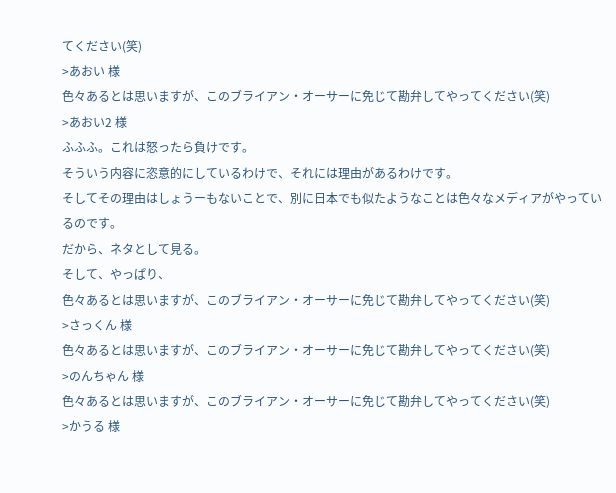てください(笑)
>あおい 様
色々あるとは思いますが、このブライアン・オーサーに免じて勘弁してやってください(笑)
>あおい2 様
ふふふ。これは怒ったら負けです。
そういう内容に恣意的にしているわけで、それには理由があるわけです。
そしてその理由はしょうーもないことで、別に日本でも似たようなことは色々なメディアがやっているのです。
だから、ネタとして見る。
そして、やっぱり、
色々あるとは思いますが、このブライアン・オーサーに免じて勘弁してやってください(笑)
>さっくん 様
色々あるとは思いますが、このブライアン・オーサーに免じて勘弁してやってください(笑)
>のんちゃん 様
色々あるとは思いますが、このブライアン・オーサーに免じて勘弁してやってください(笑)
>かうる 様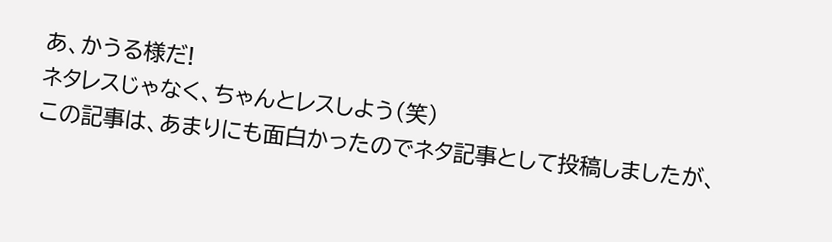あ、かうる様だ!
ネタレスじゃなく、ちゃんとレスしよう(笑)
この記事は、あまりにも面白かったのでネタ記事として投稿しましたが、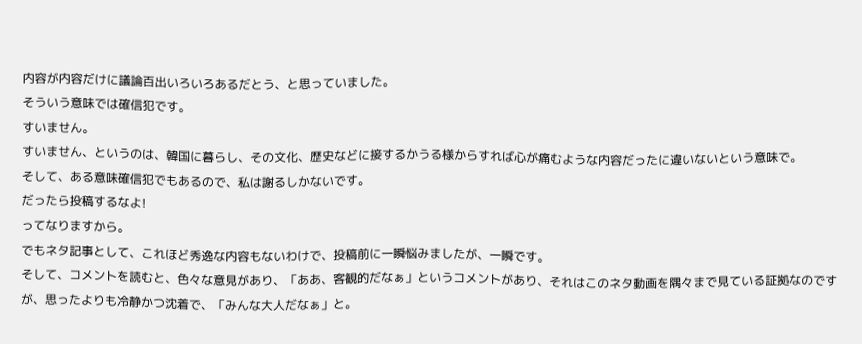内容が内容だけに議論百出いろいろあるだとう、と思っていました。
そういう意味では確信犯です。
すいません。
すいません、というのは、韓国に暮らし、その文化、歴史などに接するかうる様からすれば心が痛むような内容だったに違いないという意味で。
そして、ある意味確信犯でもあるので、私は謝るしかないです。
だったら投稿するなよ!
ってなりますから。
でもネタ記事として、これほど秀逸な内容もないわけで、投稿前に一瞬悩みましたが、一瞬です。
そして、コメントを読むと、色々な意見があり、「ああ、客観的だなぁ」というコメントがあり、それはこのネタ動画を隅々まで見ている証拠なのですが、思ったよりも冷静かつ沈着で、「みんな大人だなぁ」と。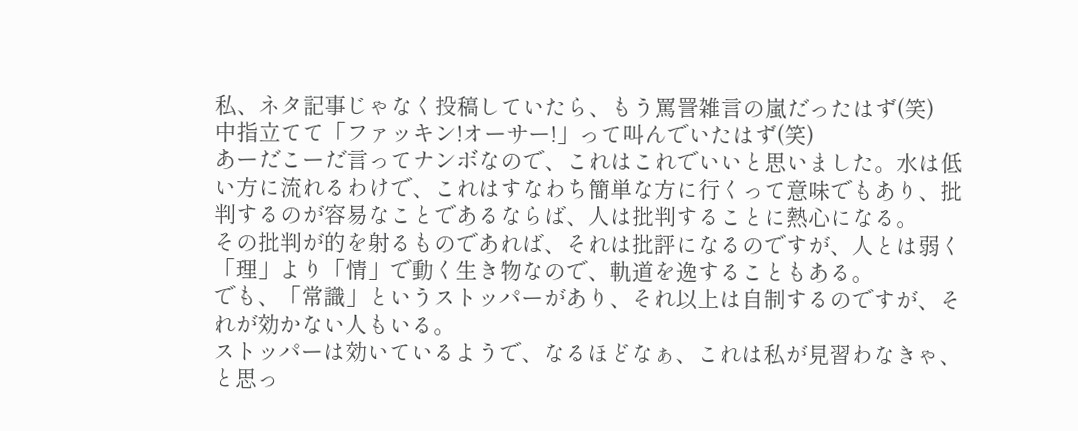私、ネタ記事じゃなく投稿していたら、もう罵詈雑言の嵐だったはず(笑)
中指立てて「ファッキン!オーサー!」って叫んでいたはず(笑)
あーだこーだ言ってナンボなので、これはこれでいいと思いました。水は低い方に流れるわけで、これはすなわち簡単な方に行くって意味でもあり、批判するのが容易なことであるならば、人は批判することに熱心になる。
その批判が的を射るものであれば、それは批評になるのですが、人とは弱く「理」より「情」で動く生き物なので、軌道を逸することもある。
でも、「常識」というストッパーがあり、それ以上は自制するのですが、それが効かない人もいる。
ストッパーは効いているようで、なるほどなぁ、これは私が見習わなきゃ、と思っ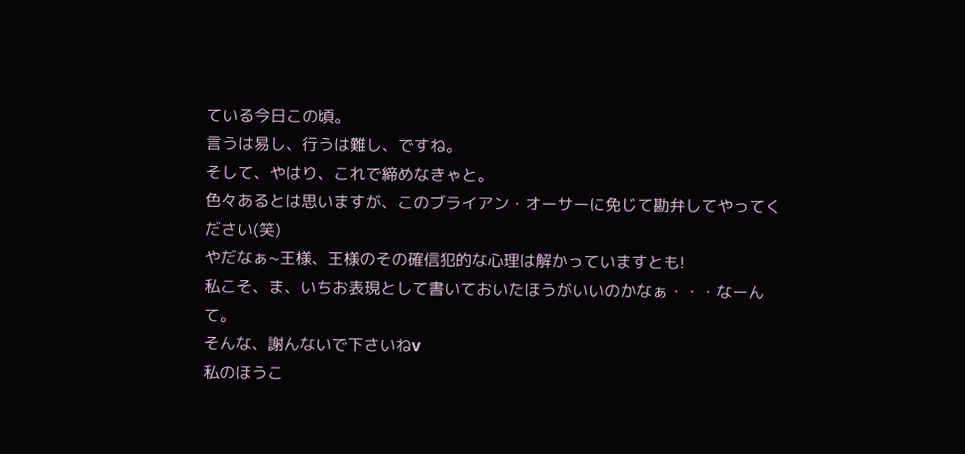ている今日この頃。
言うは易し、行うは難し、ですね。
そして、やはり、これで締めなきゃと。
色々あるとは思いますが、このブライアン・オーサーに免じて勘弁してやってください(笑)
やだなぁ~王様、王様のその確信犯的な心理は解かっていますとも!
私こそ、ま、いちお表現として書いておいたほうがいいのかなぁ・・・なーんて。
そんな、謝んないで下さいねv
私のほうこ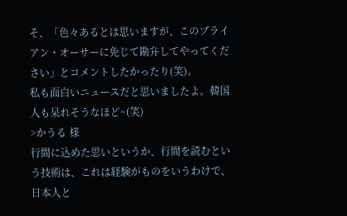そ、「色々あるとは思いますが、このブライアン・オーサーに免じて勘弁してやってください」とコメントしたかったり(笑)。
私も面白いニュースだと思いましたよ。韓国人も呆れそうなほど~(笑)
>かうる 様
行間に込めた思いというか、行間を読むという技術は、これは経験がものをいうわけで、日本人と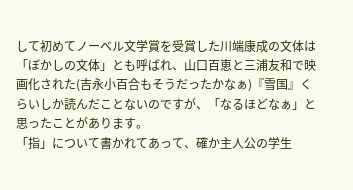して初めてノーベル文学賞を受賞した川端康成の文体は「ぼかしの文体」とも呼ばれ、山口百恵と三浦友和で映画化された(吉永小百合もそうだったかなぁ)『雪国』くらいしか読んだことないのですが、「なるほどなぁ」と思ったことがあります。
「指」について書かれてあって、確か主人公の学生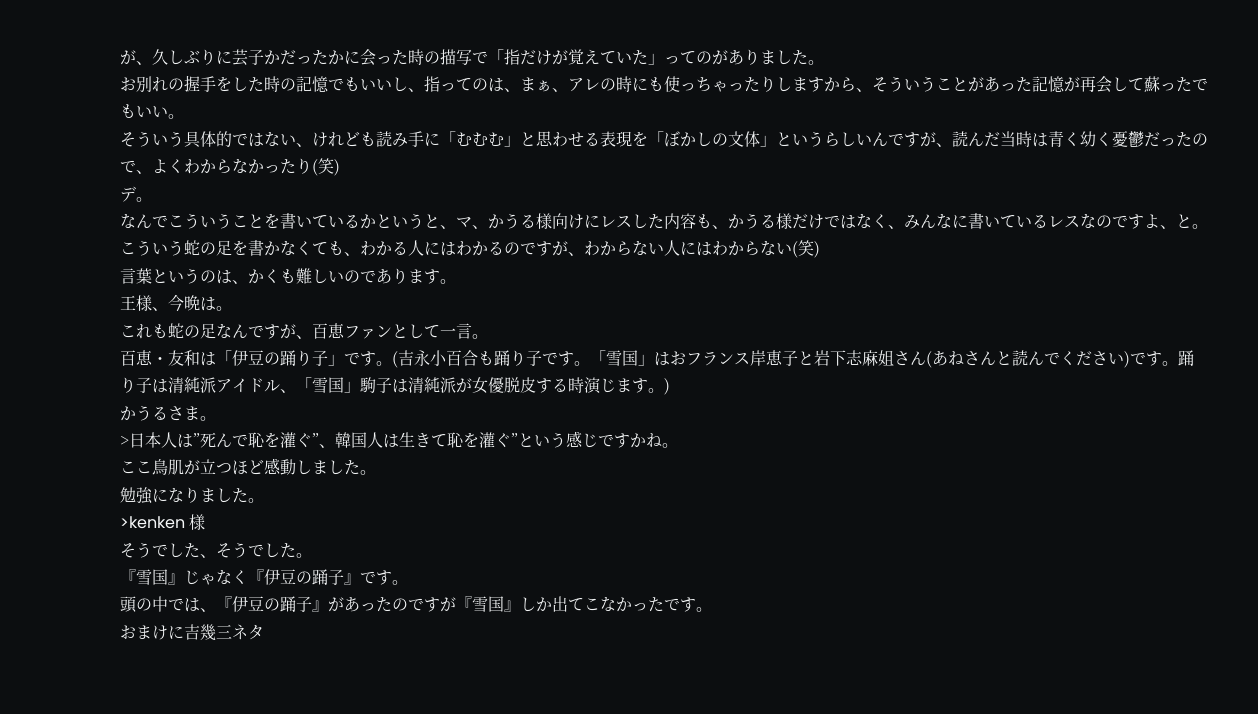が、久しぶりに芸子かだったかに会った時の描写で「指だけが覚えていた」ってのがありました。
お別れの握手をした時の記憶でもいいし、指ってのは、まぁ、アレの時にも使っちゃったりしますから、そういうことがあった記憶が再会して蘇ったでもいい。
そういう具体的ではない、けれども読み手に「むむむ」と思わせる表現を「ぼかしの文体」というらしいんですが、読んだ当時は青く幼く憂鬱だったので、よくわからなかったり(笑)
デ。
なんでこういうことを書いているかというと、マ、かうる様向けにレスした内容も、かうる様だけではなく、みんなに書いているレスなのですよ、と。
こういう蛇の足を書かなくても、わかる人にはわかるのですが、わからない人にはわからない(笑)
言葉というのは、かくも難しいのであります。
王様、今晩は。
これも蛇の足なんですが、百恵ファンとして一言。
百恵・友和は「伊豆の踊り子」です。(吉永小百合も踊り子です。「雪国」はおフランス岸恵子と岩下志麻姐さん(あねさんと読んでください)です。踊り子は清純派アイドル、「雪国」駒子は清純派が女優脱皮する時演じます。)
かうるさま。
>日本人は”死んで恥を灌ぐ”、韓国人は生きて恥を灌ぐ”という感じですかね。
ここ鳥肌が立つほど感動しました。
勉強になりました。
>kenken 様
そうでした、そうでした。
『雪国』じゃなく『伊豆の踊子』です。
頭の中では、『伊豆の踊子』があったのですが『雪国』しか出てこなかったです。
おまけに吉幾三ネタ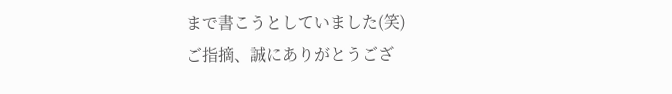まで書こうとしていました(笑)
ご指摘、誠にありがとうござ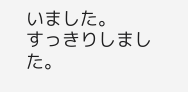いました。
すっきりしました。